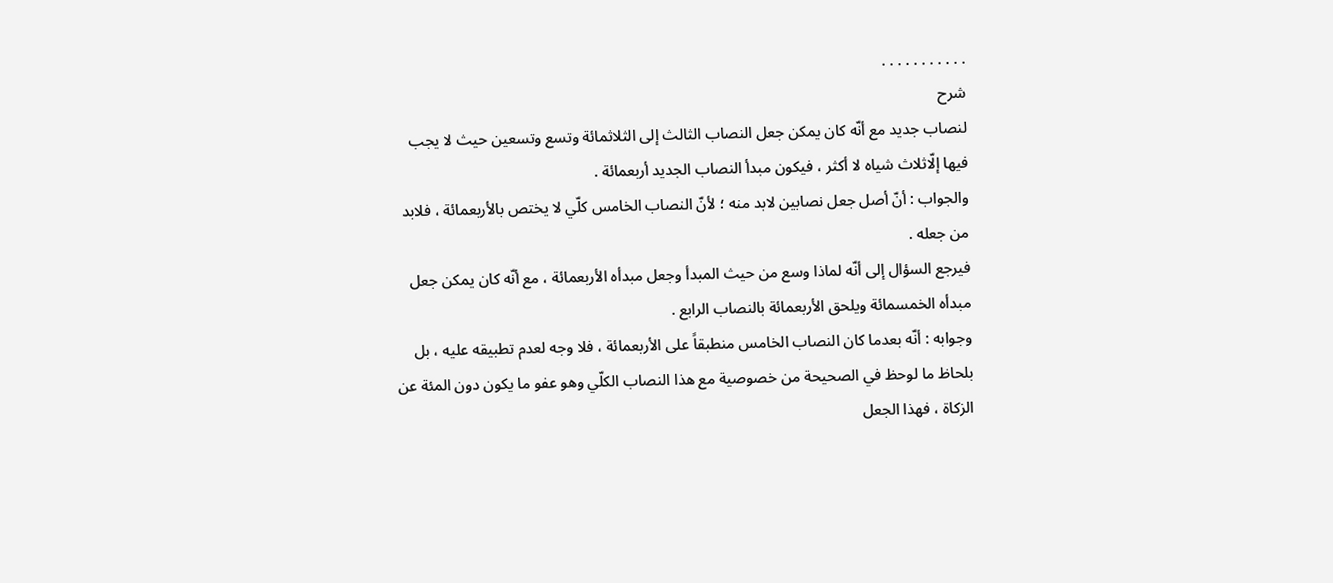. . . . . . . . . . .
شرح
لنصاب جديد مع أنّه كان يمكن جعل النصاب الثالث إلى الثلاثمائة وتسع وتسعين حيث لا يجب فيها إلّاثلاث شياه لا أكثر ، فيكون مبدأ النصاب الجديد أربعمائة .
والجواب : أنّ أصل جعل نصابين لابد منه ؛ لأنّ النصاب الخامس كلّي لا يختص بالأربعمائة ، فلابد من جعله .
فيرجع السؤال إلى أنّه لماذا وسع من حيث المبدأ وجعل مبدأه الأربعمائة ، مع أنّه كان يمكن جعل مبدأه الخمسمائة ويلحق الأربعمائة بالنصاب الرابع .
وجوابه : أنّه بعدما كان النصاب الخامس منطبقاً على الأربعمائة ، فلا وجه لعدم تطبيقه عليه ، بل بلحاظ ما لوحظ في الصحيحة من خصوصية مع هذا النصاب الكلّي وهو عفو ما يكون دون المئة عن الزكاة ، فهذا الجعل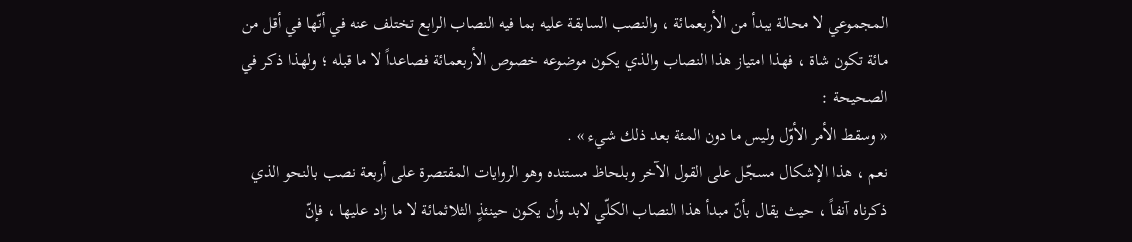المجموعي لا محالة يبدأ من الأربعمائة ، والنصب السابقة عليه بما فيه النصاب الرابع تختلف عنه في أنّها في أقل من مائة تكون شاة ، فهذا امتياز هذا النصاب والذي يكون موضوعه خصوص الأربعمائة فصاعداً لا ما قبله ؛ ولهذا ذكر في الصحيحة :
« وسقط الأمر الأوّل وليس ما دون المئة بعد ذلك شيء » .
نعم ، هذا الإشكال مسجّل على القول الآخر وبلحاظ مستنده وهو الروايات المقتصرة على أربعة نصب بالنحو الذي ذكرناه آنفاً ، حيث يقال بأنّ مبدأ هذا النصاب الكلّي لابد وأن يكون حينئذٍ الثلاثمائة لا ما زاد عليها ، فإنّ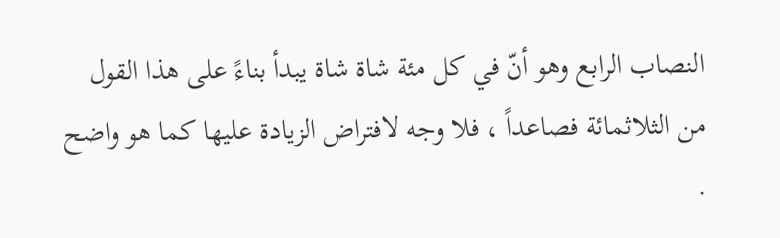النصاب الرابع وهو أنّ في كل مئة شاة شاة يبدأ بناءً على هذا القول من الثلاثمائة فصاعداً ، فلا وجه لافتراض الزيادة عليها كما هو واضح .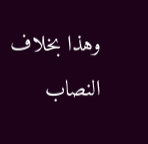وهذا بخلاف النصاب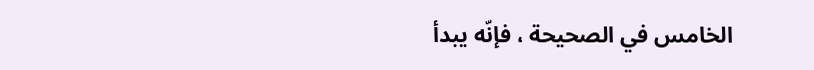الخامس في الصحيحة ، فإنّه يبدأ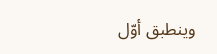وينطبق أوّل